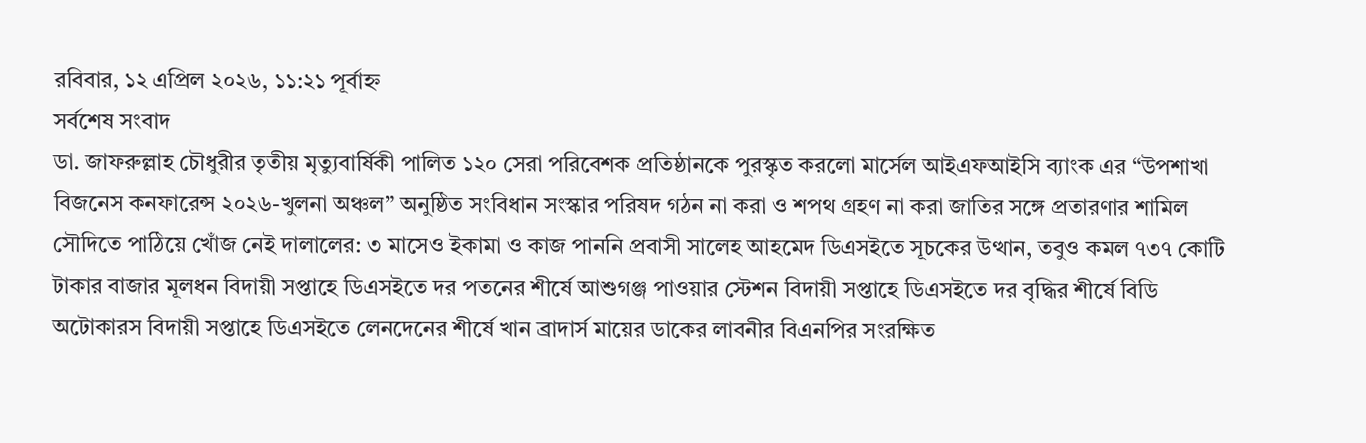রবিবার, ১২ এপ্রিল ২০২৬, ১১:২১ পূর্বাহ্ন
সর্বশেষ সংবাদ
ডা. জাফরুল্লাহ চৌধুরীর তৃতীয় মৃত্যুবার্ষিকী পালিত ১২০ সেরা পরিবেশক প্রতিষ্ঠানকে পুরস্কৃত করলো মার্সেল আইএফআইসি ব্যাংক এর “উপশাখা বিজনেস কনফারেন্স ২০২৬-খুলনা অঞ্চল” অনুষ্ঠিত সংবিধান সংস্কার পরিষদ গঠন না করা ও শপথ গ্রহণ না করা জাতির সঙ্গে প্রতারণার শামিল সৌদিতে পাঠিয়ে খোঁজ নেই দালালের: ৩ মাসেও ইকামা ও কাজ পাননি প্রবাসী সালেহ আহমেদ ডিএসইতে সূচকের উত্থান, তবুও কমল ৭৩৭ কোটি টাকার বাজার মূলধন বিদায়ী সপ্তাহে ডিএসইতে দর পতনের শীর্ষে আশুগঞ্জ পাওয়ার স্টেশন বিদায়ী সপ্তাহে ডিএসইতে দর বৃদ্ধির শীর্ষে বিডি অটোকারস বিদায়ী সপ্তাহে ডিএসইতে লেনদেনের শীর্ষে খান ব্রাদার্স মায়ের ডাকের লাবনীর বিএনপির সংরক্ষিত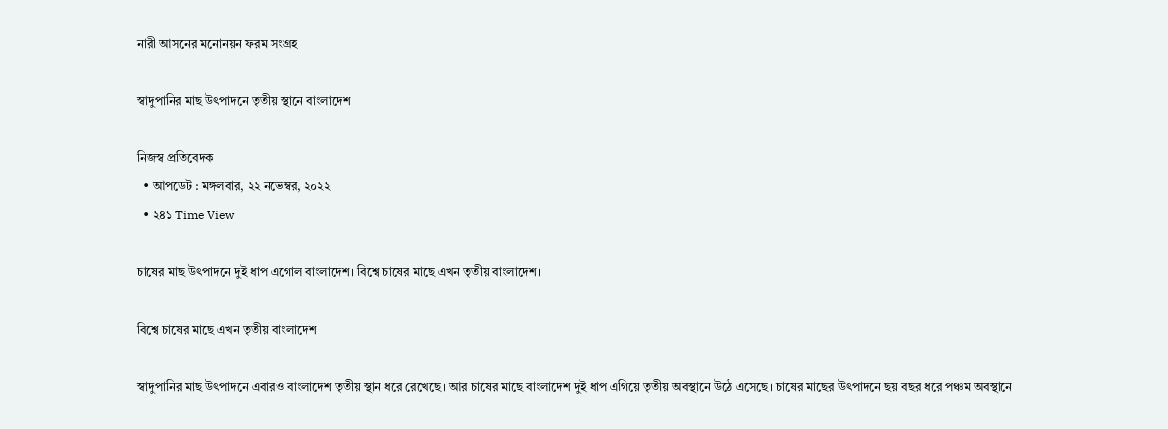নারী আসনের মনোনয়ন ফরম সংগ্রহ

স্বাদুপানির মাছ উৎপাদনে তৃতীয় স্থানে বাংলাদেশ

নিজস্ব প্রতিবেদক
  • আপডেট : মঙ্গলবার, ২২ নভেম্বর, ২০২২
  • ২৪১ Time View

চাষের মাছ উৎপাদনে দুই ধাপ এগোল বাংলাদেশ। বিশ্বে চাষের মাছে এখন তৃতীয় বাংলাদেশ।

বিশ্বে চাষের মাছে এখন তৃতীয় বাংলাদেশ

স্বাদুপানির মাছ উৎপাদনে এবারও বাংলাদেশ তৃতীয় স্থান ধরে রেখেছে। আর চাষের মাছে বাংলাদেশ দুই ধাপ এগিয়ে তৃতীয় অবস্থানে উঠে এসেছে। চাষের মাছের উৎপাদনে ছয় বছর ধরে পঞ্চম অবস্থানে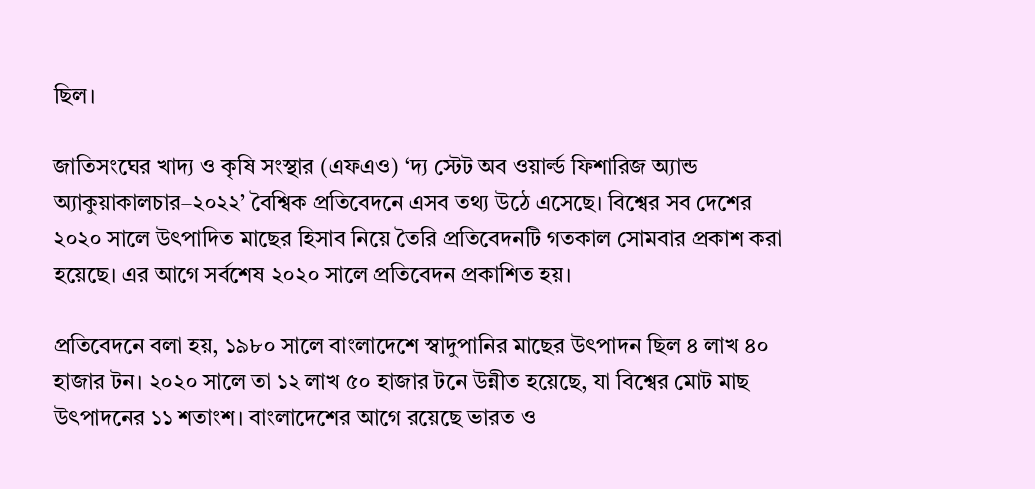ছিল।

জাতিসংঘের খাদ্য ও কৃষি সংস্থার (এফএও) ‘দ্য স্টেট অব ওয়ার্ল্ড ফিশারিজ অ্যান্ড অ্যাকুয়াকালচার–২০২২’ বৈশ্বিক প্রতিবেদনে এসব তথ্য উঠে এসেছে। বিশ্বের সব দেশের ২০২০ সালে উৎপাদিত মাছের হিসাব নিয়ে তৈরি প্রতিবেদনটি গতকাল সোমবার প্রকাশ করা হয়েছে। এর আগে সর্বশেষ ২০২০ সালে প্রতিবেদন প্রকাশিত হয়।

প্রতিবেদনে বলা হয়, ১৯৮০ সালে বাংলাদেশে স্বাদুপানির মাছের উৎপাদন ছিল ৪ লাখ ৪০ হাজার টন। ২০২০ সালে তা ১২ লাখ ৫০ হাজার টনে উন্নীত হয়েছে, যা বিশ্বের মোট মাছ উৎপাদনের ১১ শতাংশ। বাংলাদেশের আগে রয়েছে ভারত ও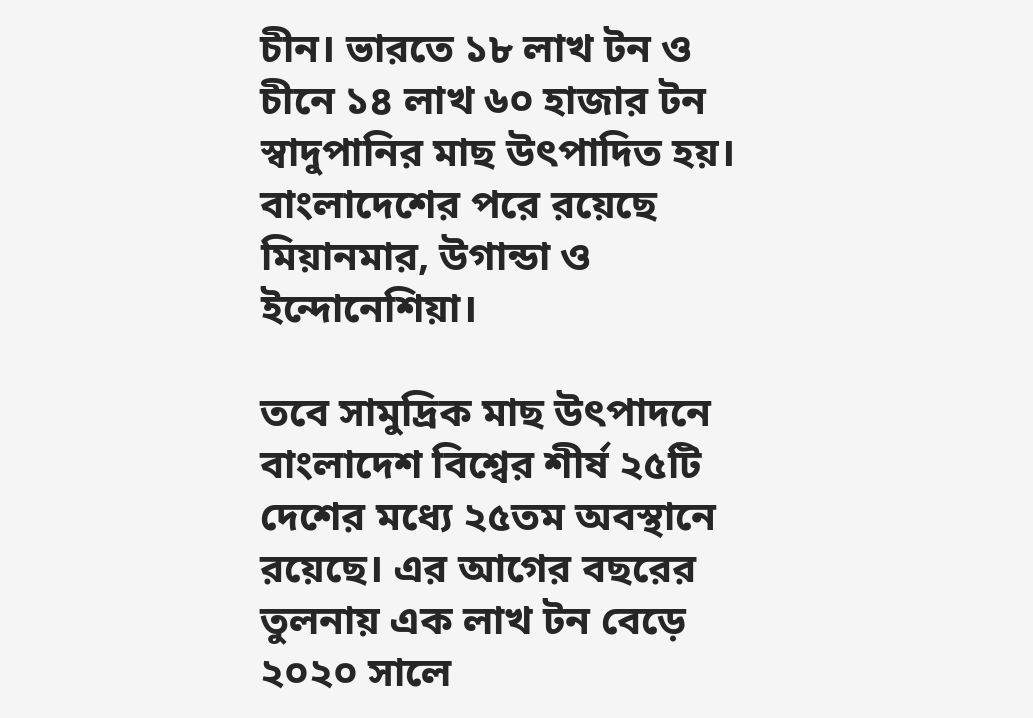চীন। ভারতে ১৮ লাখ টন ও চীনে ১৪ লাখ ৬০ হাজার টন স্বাদুপানির মাছ উৎপাদিত হয়। বাংলাদেশের পরে রয়েছে মিয়ানমার, উগান্ডা ও ইন্দোনেশিয়া।

তবে সামুদ্রিক মাছ উৎপাদনে বাংলাদেশ বিশ্বের শীর্ষ ২৫টি দেশের মধ্যে ২৫তম অবস্থানে রয়েছে। এর আগের বছরের তুলনায় এক লাখ টন বেড়ে ২০২০ সালে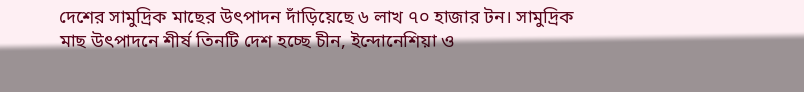দেশের সামুদ্রিক মাছের উৎপাদন দাঁড়িয়েছে ৬ লাখ ৭০ হাজার টন। সামুদ্রিক মাছ উৎপাদনে শীর্ষ তিনটি দেশ হচ্ছে চীন, ইন্দোনেশিয়া ও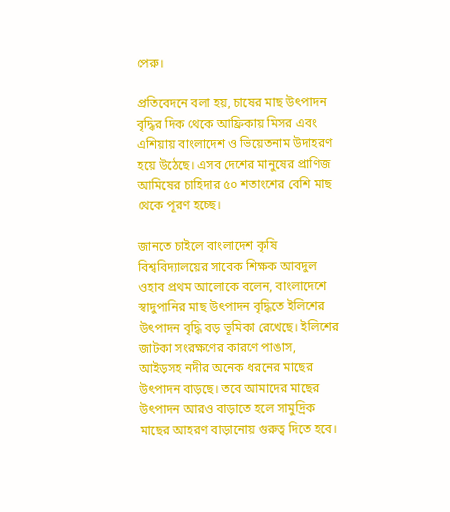পেরু।

প্রতিবেদনে বলা হয়, চাষের মাছ উৎপাদন বৃদ্ধির দিক থেকে আফ্রিকায় মিসর এবং এশিয়ায় বাংলাদেশ ও ভিয়েতনাম উদাহরণ হয়ে উঠেছে। এসব দেশের মানুষের প্রাণিজ আমিষের চাহিদার ৫০ শতাংশের বেশি মাছ থেকে পূরণ হচ্ছে।

জানতে চাইলে বাংলাদেশ কৃষি বিশ্ববিদ্যালয়ের সাবেক শিক্ষক আবদুল ওহাব প্রথম আলোকে বলেন, বাংলাদেশে স্বাদুপানির মাছ উৎপাদন বৃদ্ধিতে ইলিশের উৎপাদন বৃদ্ধি বড় ভূমিকা রেখেছে। ইলিশের জাটকা সংরক্ষণের কারণে পাঙাস, আইড়সহ নদীর অনেক ধরনের মাছের উৎপাদন বাড়ছে। তবে আমাদের মাছের উৎপাদন আরও বাড়াতে হলে সামুদ্রিক মাছের আহরণ বাড়ানোয় গুরুত্ব দিতে হবে।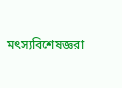মৎস্যবিশেষজ্ঞরা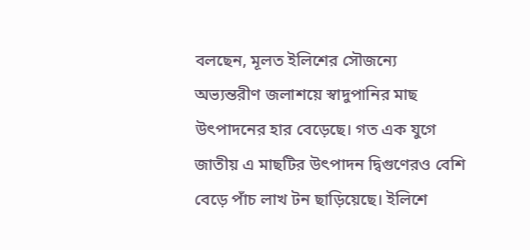বলছেন, মূলত ইলিশের সৌজন্যে অভ্যন্তরীণ জলাশয়ে স্বাদুপানির মাছ উৎপাদনের হার বেড়েছে। গত এক যুগে জাতীয় এ মাছটির উৎপাদন দ্বিগুণেরও বেশি বেড়ে পাঁচ লাখ টন ছাড়িয়েছে। ইলিশে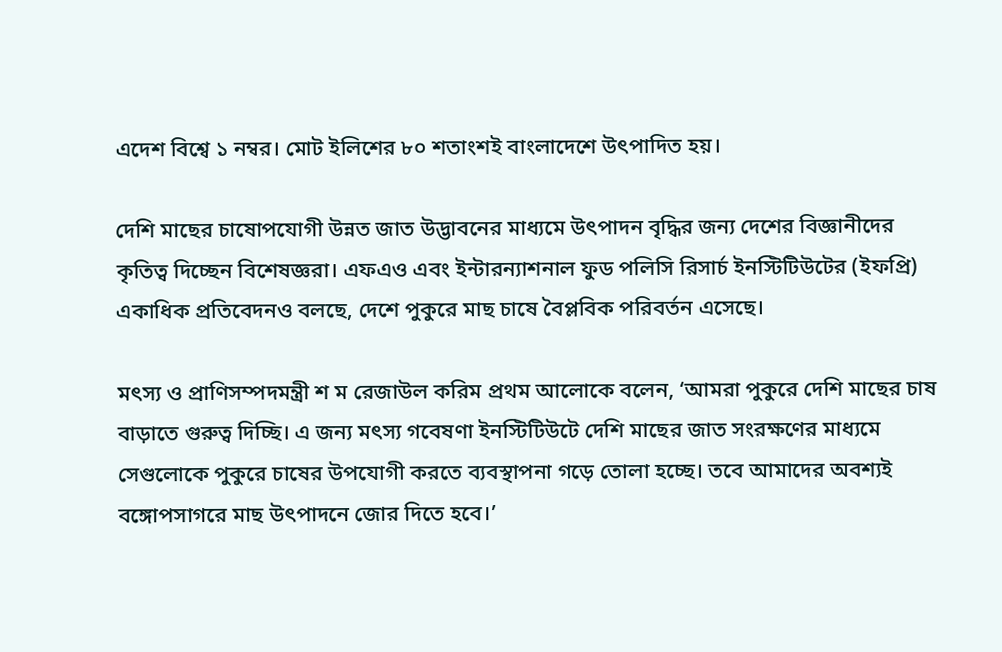এদেশ বিশ্বে ১ নম্বর। মোট ইলিশের ৮০ শতাংশই বাংলাদেশে উৎপাদিত হয়।

দেশি মাছের চাষোপযোগী উন্নত জাত উদ্ভাবনের মাধ্যমে উৎপাদন বৃদ্ধির জন্য দেশের বিজ্ঞানীদের কৃতিত্ব দিচ্ছেন বিশেষজ্ঞরা। এফএও এবং ইন্টারন্যাশনাল ফুড পলিসি রিসার্চ ইনস্টিটিউটের (ইফপ্রি) একাধিক প্রতিবেদনও বলছে, দেশে পুকুরে মাছ চাষে বৈপ্লবিক পরিবর্তন এসেছে।

মৎস্য ও প্রাণিসম্পদমন্ত্রী শ ম রেজাউল করিম প্রথম আলোকে বলেন, ‘আমরা পুকুরে দেশি মাছের চাষ বাড়াতে গুরুত্ব দিচ্ছি। এ জন্য মৎস্য গবেষণা ইনস্টিটিউটে দেশি মাছের জাত সংরক্ষণের মাধ্যমে সেগুলোকে পুকুরে চাষের উপযোগী করতে ব্যবস্থাপনা গড়ে তোলা হচ্ছে। তবে আমাদের অবশ্যই বঙ্গোপসাগরে মাছ উৎপাদনে জোর দিতে হবে।’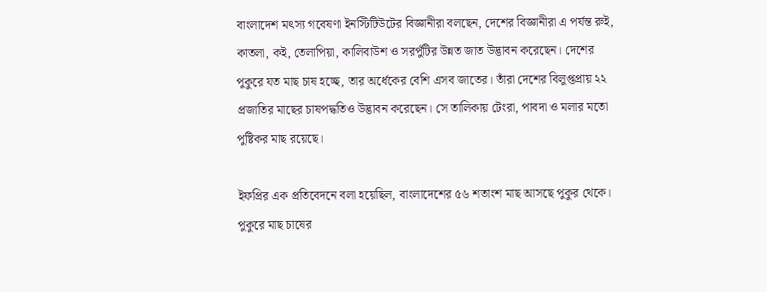বাংলাদেশ মৎস্য গবেষণা ইনস্টিটিউটের বিজ্ঞানীরা বলছেন, দেশের বিজ্ঞানীরা এ পর্যন্ত রুই, কাতলা, কই, তেলাপিয়া, কালিবাউশ ও সরপুঁটির উন্নত জাত উদ্ভাবন করেছেন। দেশের পুকুরে যত মাছ চাষ হচ্ছে, তার অর্ধেকের বেশি এসব জাতের। তাঁরা দেশের বিলুপ্তপ্রায় ২২ প্রজাতির মাছের চাষপদ্ধতিও উদ্ভাবন করেছেন। সে তালিকায় টেংরা, পাবদা ও মলার মতো পুষ্টিকর মাছ রয়েছে।

ইফপ্রির এক প্রতিবেদনে বলা হয়েছিল, বাংলাদেশের ৫৬ শতাংশ মাছ আসছে পুকুর থেকে। পুকুরে মাছ চাষের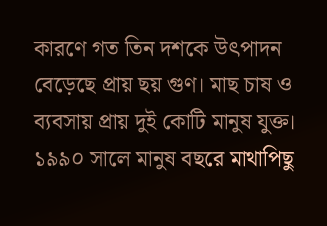কারণে গত তিন দশকে উৎপাদন বেড়েছে প্রায় ছয় গুণ। মাছ চাষ ও ব্যবসায় প্রায় দুই কোটি মানুষ যুক্ত। ১৯৯০ সালে মানুষ বছরে মাথাপিছু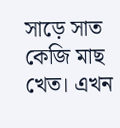সাড়ে সাত কেজি মাছ খেত। এখন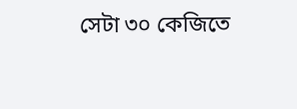সেটা ৩০ কেজিতে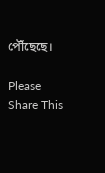পৌঁছেছে।

Please Share This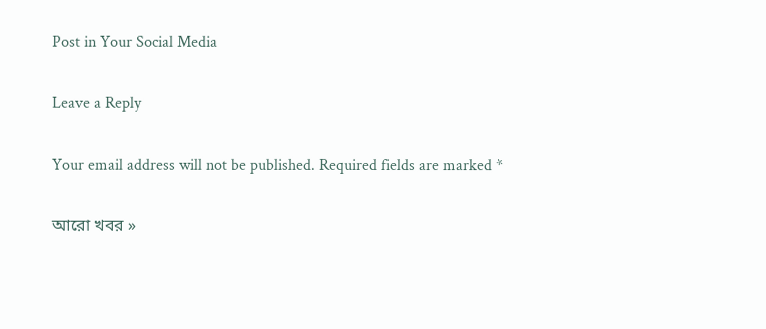Post in Your Social Media

Leave a Reply

Your email address will not be published. Required fields are marked *

আরো খবর »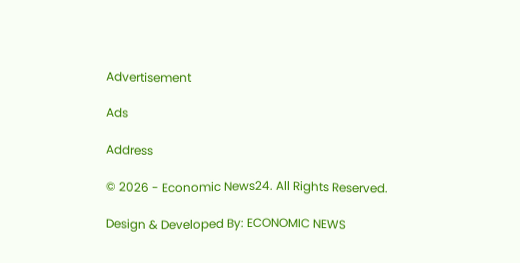Advertisement

Ads

Address

© 2026 - Economic News24. All Rights Reserved.

Design & Developed By: ECONOMIC NEWS